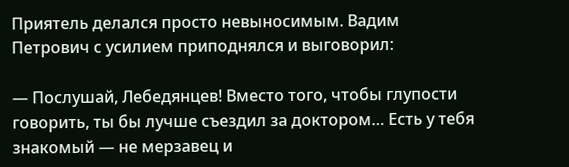Приятель делался просто невыносимым. Вадим Петрович с усилием приподнялся и выговорил:

— Послушай, Лебедянцев! Вместо того, чтобы глупости говорить, ты бы лучше съездил за доктором… Есть у тебя знакомый — не мерзавец и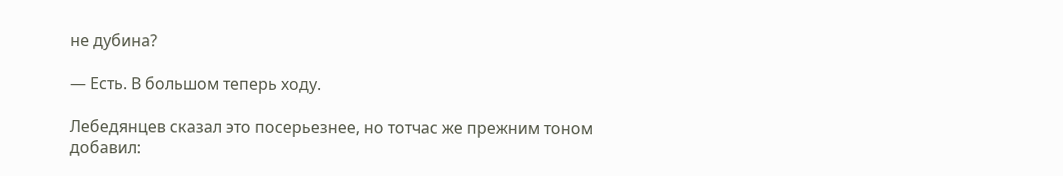не дубина?

— Есть. В большом теперь ходу.

Лебедянцев сказал это посерьезнее, но тотчас же прежним тоном добавил: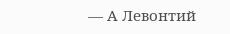— А Левонтий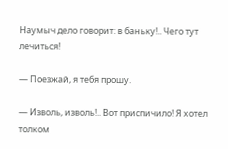Наумыч дело говорит: в баньку!.. Чего тут лечиться!

— Поезжай, я тебя прошу.

— Изволь, изволь!.. Вот приспичило! Я хотел толком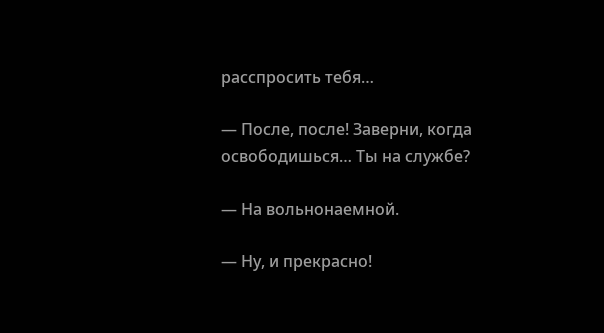расспросить тебя…

— После, после! Заверни, когда освободишься… Ты на службе?

— На вольнонаемной.

— Ну, и прекрасно!